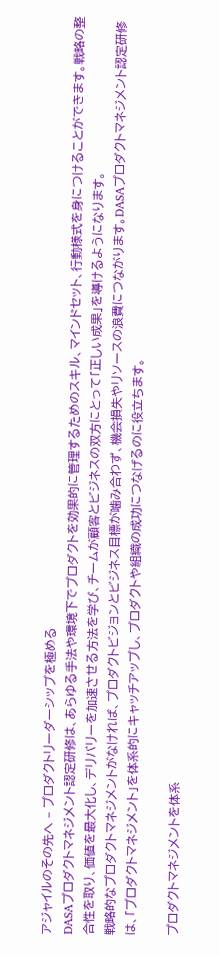アジャイルのその先へ – プロダクトリーダーシップを極める
DASAプロダクトマネジメント認定研修は、あらゆる手法や環境下でプロダクトを効果的に管理するためのスキル、マインドセット、行動様式を身につけることができます。戦略の整合性を取り、価値を最大化し、デリバリーを加速させる方法を学び、チームが顧客とビジネスの双方にとって「正しい成果」を導けるようになります。
戦略的なプロダクトマネジメントがなければ、プロダクトビジョンとビジネス目標が噛み合わず、機会損失やリソースの浪費につながります。DASAプロダクトマネジメント認定研修は、「プロダクトマネジメント」を体系的にキャッチアップし、プロダクトや組織の成功につなげるのに役立ちます。

プロダクトマネジメントを体系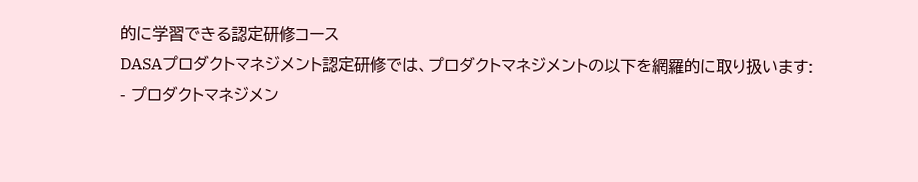的に学習できる認定研修コース
DASAプロダクトマネジメント認定研修では、プロダクトマネジメントの以下を網羅的に取り扱います:
- プロダクトマネジメン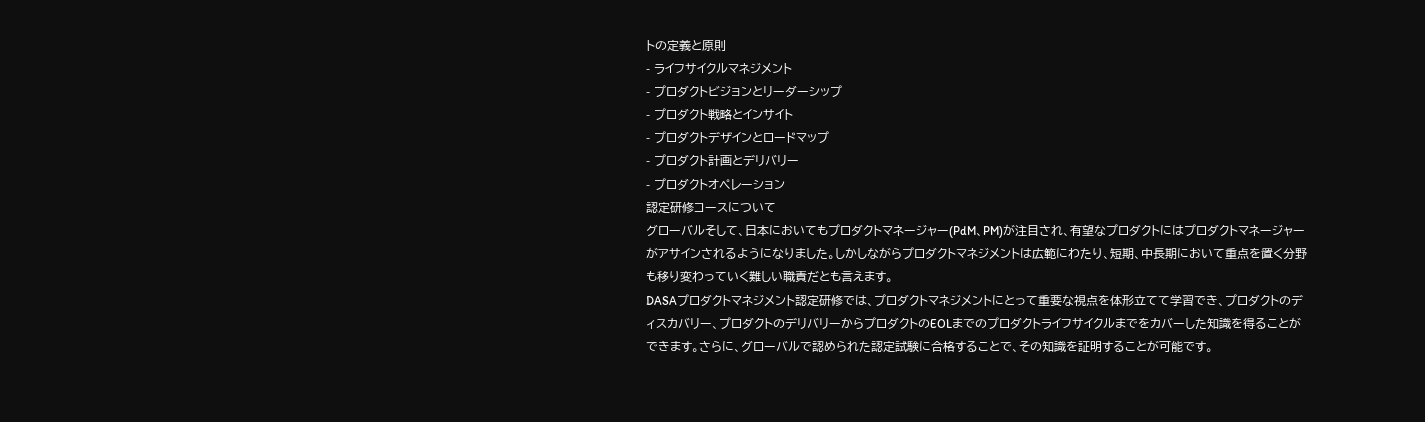トの定義と原則
- ライフサイクルマネジメント
- プロダクトビジョンとリーダーシップ
- プロダクト戦略とインサイト
- プロダクトデザインとロードマップ
- プロダクト計画とデリバリー
- プロダクトオペレーション
認定研修コースについて
グローバルそして、日本においてもプロダクトマネージャー(PdM、PM)が注目され、有望なプロダクトにはプロダクトマネージャーがアサインされるようになりました。しかしながらプロダクトマネジメントは広範にわたり、短期、中長期において重点を置く分野も移り変わっていく難しい職責だとも言えます。
DASAプロダクトマネジメント認定研修では、プロダクトマネジメントにとって重要な視点を体形立てて学習でき、プロダクトのディスカバリー、プロダクトのデリバリーからプロダクトのEOLまでのプロダクトライフサイクルまでをカバーした知識を得ることができます。さらに、グローバルで認められた認定試験に合格することで、その知識を証明することが可能です。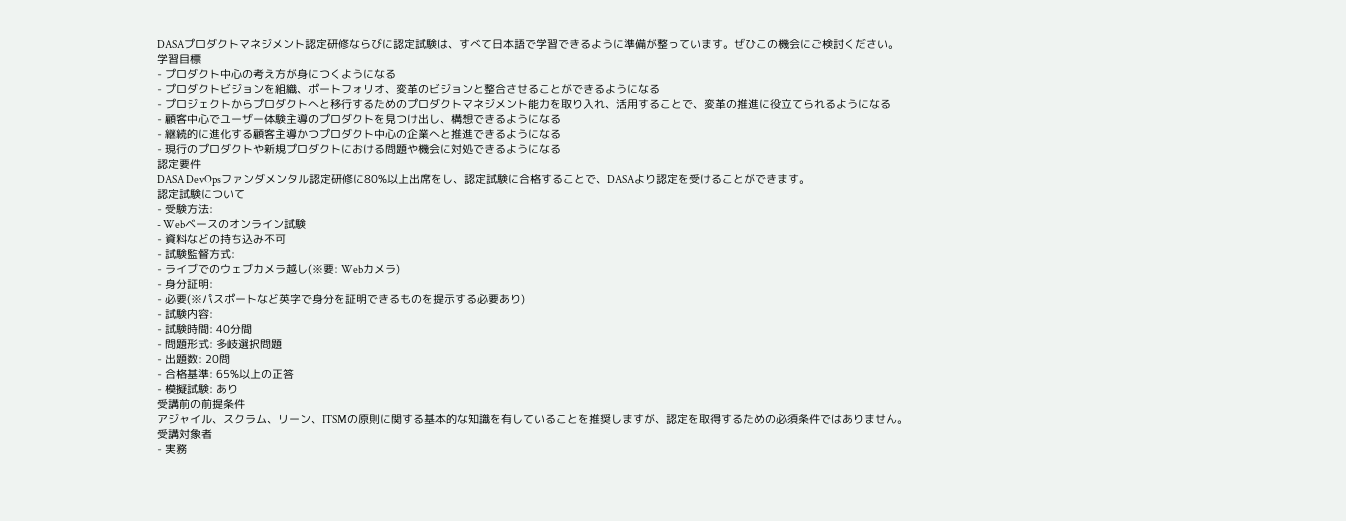DASAプロダクトマネジメント認定研修ならびに認定試験は、すべて日本語で学習できるように準備が整っています。ぜひこの機会にご検討ください。
学習目標
- プロダクト中心の考え方が身につくようになる
- プロダクトビジョンを組織、ポートフォリオ、変革のビジョンと整合させることができるようになる
- プロジェクトからプロダクトへと移行するためのプロダクトマネジメント能力を取り入れ、活用することで、変革の推進に役立てられるようになる
- 顧客中心でユーザー体験主導のプロダクトを見つけ出し、構想できるようになる
- 継続的に進化する顧客主導かつプロダクト中心の企業へと推進できるようになる
- 現行のプロダクトや新規プロダクトにおける問題や機会に対処できるようになる
認定要件
DASA DevOpsファンダメンタル認定研修に80%以上出席をし、認定試験に合格することで、DASAより認定を受けることができます。
認定試験について
- 受験方法:
- Webベースのオンライン試験
- 資料などの持ち込み不可
- 試験監督方式:
- ライブでのウェブカメラ越し(※要: Webカメラ)
- 身分証明:
- 必要(※パスポートなど英字で身分を証明できるものを提示する必要あり)
- 試験内容:
- 試験時間: 40分間
- 問題形式: 多岐選択問題
- 出題数: 20問
- 合格基準: 65%以上の正答
- 模擬試験: あり
受講前の前提条件
アジャイル、スクラム、リーン、ITSMの原則に関する基本的な知識を有していることを推奨しますが、認定を取得するための必須条件ではありません。
受講対象者
- 実務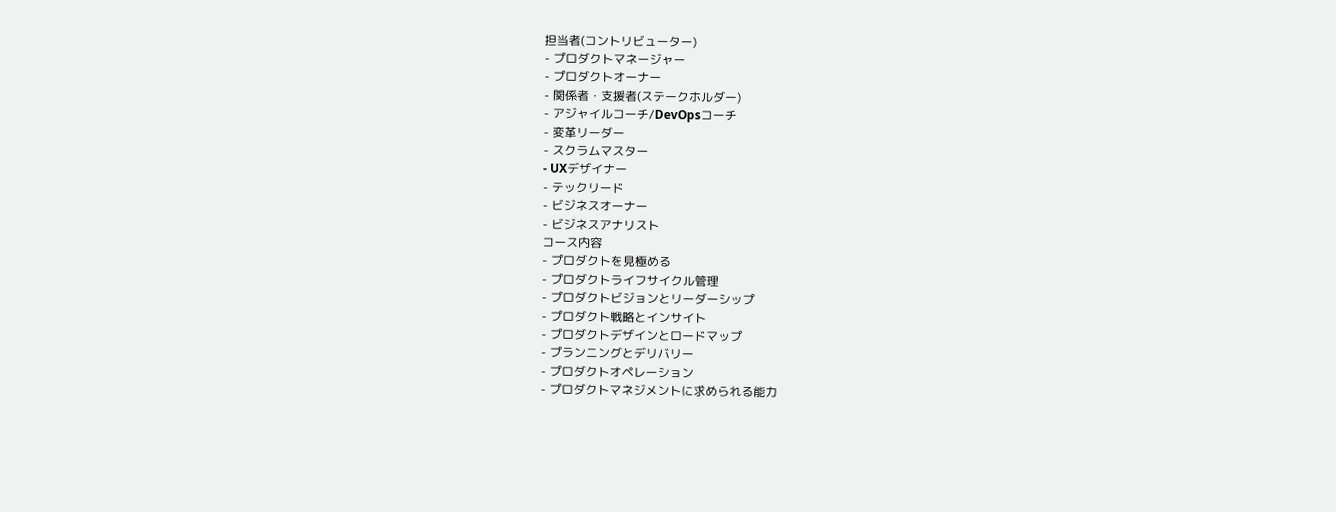担当者(コントリビューター)
- プロダクトマネージャー
- プロダクトオーナー
- 関係者・支援者(ステークホルダー)
- アジャイルコーチ/DevOpsコーチ
- 変革リーダー
- スクラムマスター
- UXデザイナー
- テックリード
- ビジネスオーナー
- ビジネスアナリスト
コース内容
- プロダクトを見極める
- プロダクトライフサイクル管理
- プロダクトビジョンとリーダーシップ
- プロダクト戦略とインサイト
- プロダクトデザインとロードマップ
- プランニングとデリバリー
- プロダクトオペレーション
- プロダクトマネジメントに求められる能力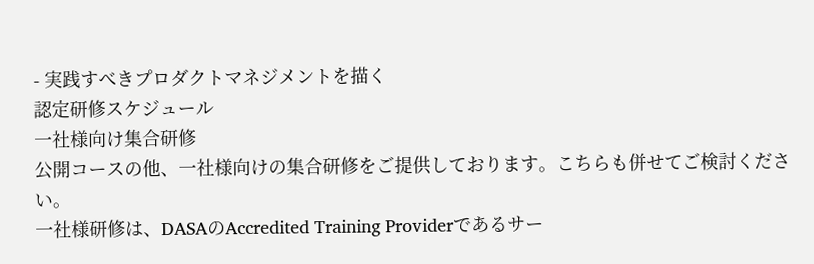- 実践すべきプロダクトマネジメントを描く
認定研修スケジュール
一社様向け集合研修
公開コースの他、一社様向けの集合研修をご提供しております。こちらも併せてご検討ください。
一社様研修は、DASAのAccredited Training Providerであるサー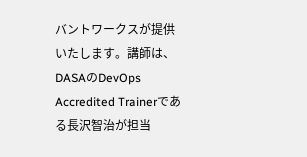バントワークスが提供いたします。講師は、DASAのDevOps Accredited Trainerである長沢智治が担当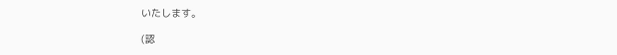いたします。

(認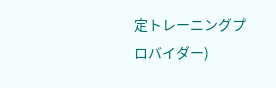定トレーニングプロバイダー)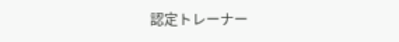認定トレーナー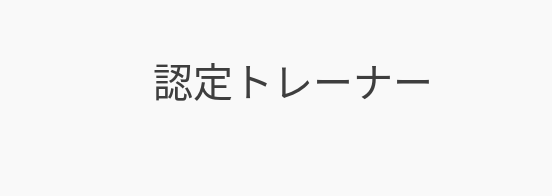認定トレーナー